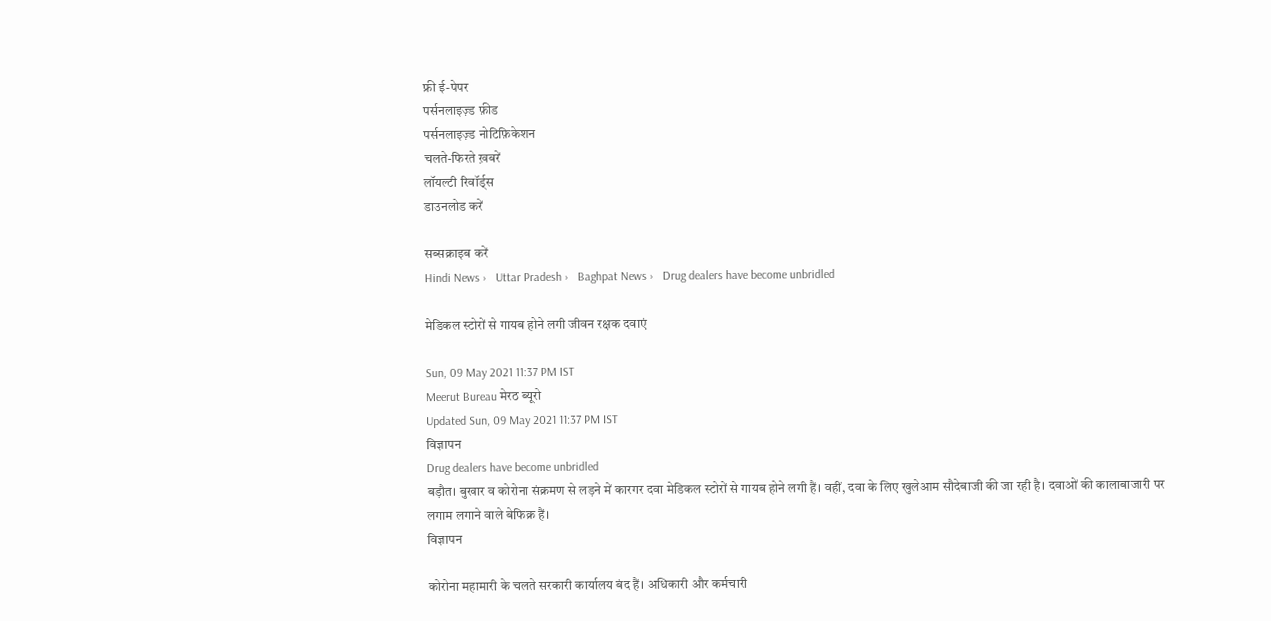फ्री ई-पेपर
पर्सनलाइज़्ड फ़ीड
पर्सनलाइज़्ड नोटिफ़िकेशन
चलते-फिरते ख़बरें
लॉयल्टी रिवॉर्ड्स
डाउनलोड करें

सब्सक्राइब करें
Hindi News ›   Uttar Pradesh ›   Baghpat News ›   Drug dealers have become unbridled

मेडिकल स्टोरों से गायब होने लगी जीवन रक्षक दवाएं

Sun, 09 May 2021 11:37 PM IST
Meerut Bureau मेरठ ब्यूरो
Updated Sun, 09 May 2021 11:37 PM IST
विज्ञापन
Drug dealers have become unbridled
बड़ौत। बुखार व कोरोना संक्रमण से लड़ने में कारगर दवा मेडिकल स्टोरों से गायब होने लगी हैं। वहीं, दवा के लिए खुलेआम सौदेबाजी की जा रही है। दवाओं की कालाबाजारी पर लगाम लगाने वाले बेफिक्र हैं।
विज्ञापन

कोरोना महामारी के चलते सरकारी कार्यालय बंद हैं। अधिकारी और कर्मचारी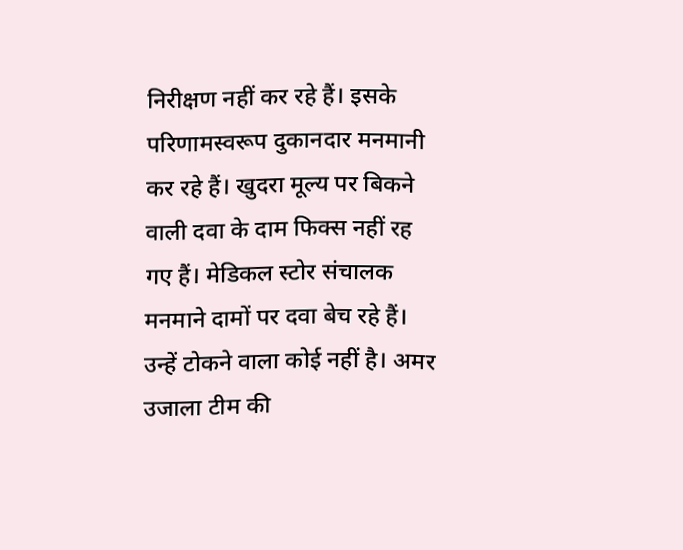निरीक्षण नहीं कर रहे हैं। इसके परिणामस्वरूप दुकानदार मनमानी कर रहे हैं। खुदरा मूल्य पर बिकने वाली दवा के दाम फिक्स नहीं रह गए हैं। मेडिकल स्टोर संचालक मनमाने दामों पर दवा बेच रहे हैं। उन्हें टोकने वाला कोई नहीं है। अमर उजाला टीम की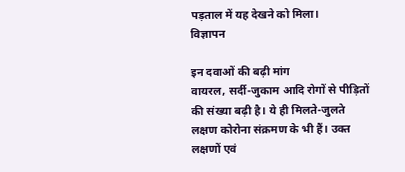पड़ताल में यह देखने को मिला।
विज्ञापन

इन दवाओं की बढ़ी मांग
वायरल, सर्दी-जुकाम आदि रोगों से पीड़ितों की संख्या बढ़ी है। ये ही मिलते-जुलते लक्षण कोरोना संक्रमण के भी हैं। उक्त लक्षणों एवं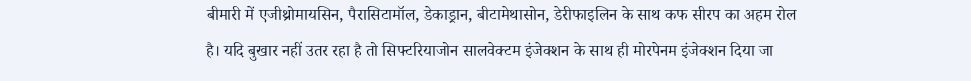बीमारी में एजीथ्रोमायसिन, पैरासिटामॉल, डेकाड्रान, बीटामेथासोन, डेरीफाइलिन के साथ कफ सीरप का अहम रोल है। यदि बुखार नहीं उतर रहा है तो सिफ्टरियाजोन सालवेक्टम इंजेक्शन के साथ ही मोरपेनम इंजेक्शन दिया जा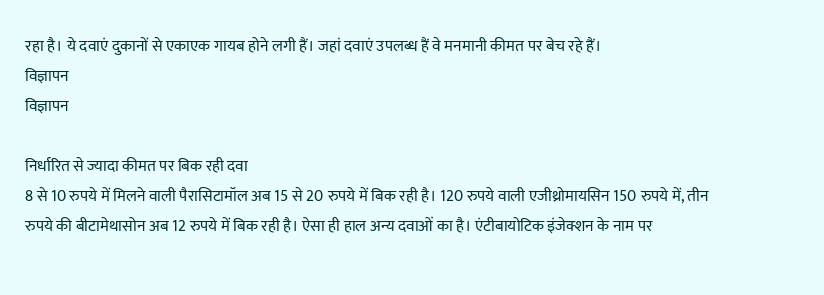रहा है। ये दवाएं दुकानों से एकाएक गायब होने लगी हैं। जहां दवाएं उपलब्ध हैं वे मनमानी कीमत पर बेच रहे हैं।
विज्ञापन
विज्ञापन

निर्धारित से ज्यादा कीमत पर बिक रही दवा
8 से 10 रुपये में मिलने वाली पैरासिटामॉल अब 15 से 20 रुपये में बिक रही है। 120 रुपये वाली एजीथ्रोमायसिन 150 रुपये में, तीन रुपये की बीटामेथासोन अब 12 रुपये में बिक रही है। ऐसा ही हाल अन्य दवाओं का है। एंटीबायोटिक इंजेक्शन के नाम पर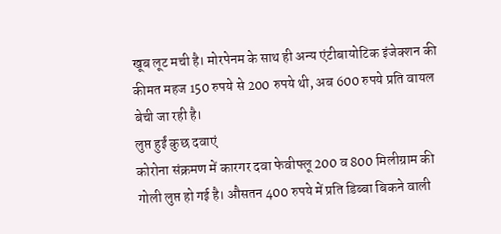खूब लूट मची है। मोरपेनम के साथ ही अन्य एंटीबायोटिक इंजेक्शन की कीमत महज 150 रुपये से 200 रुपये थी, अब 600 रुपये प्रति वायल बेची जा रही है।
लुप्त हुईं कुछ दवाएं
कोरोना संक्रमण में कारगर दवा फेवीफ्लू 200 व 800 मिलीग्राम की गोली लुप्त हो गई है। औसतन 400 रुपये में प्रति डिब्बा बिकने वाली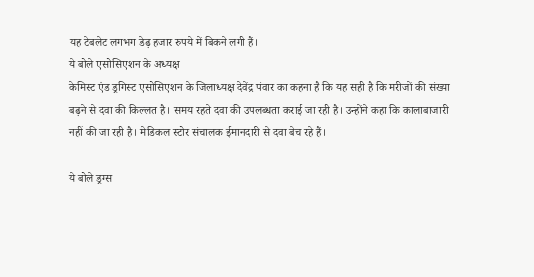यह टेबलेट लगभग डेढ़ हजार रुपये में बिकने लगी हैं।
ये बोले एसोसिएशन के अध्यक्ष
केमिस्ट एंड ड्रगिस्ट एसोसिएशन के जिलाध्यक्ष देवेंद्र पंवार का कहना है कि यह सही है कि मरीजों की संख्या बढ़ने से दवा की किल्लत है। समय रहते दवा की उपलब्धता कराई जा रही है। उन्होंने कहा कि कालाबाजारी नहीं की जा रही है। मेडिकल स्टोर संचालक ईमानदारी से दवा बेच रहे हैं।

ये बोले ड्रग्स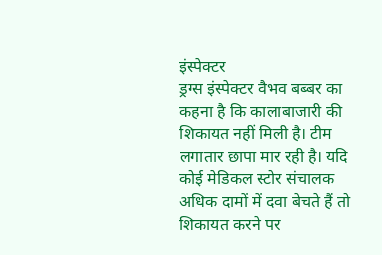इंस्पेक्टर
ड्रग्स इंस्पेक्टर वैभव बब्बर का कहना है कि कालाबाजारी की शिकायत नहीं मिली है। टीम लगातार छापा मार रही है। यदि कोई मेडिकल स्टोर संचालक अधिक दामों में दवा बेचते हैं तो शिकायत करने पर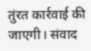तुंरत कार्रवाई की जाएगी। संवाद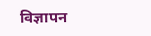विज्ञापन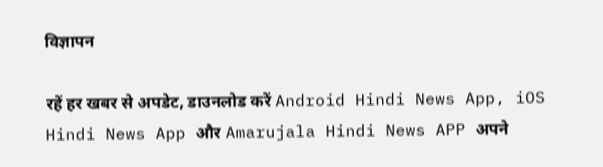विज्ञापन

रहें हर खबर से अपडेट, डाउनलोड करें Android Hindi News App, iOS Hindi News App और Amarujala Hindi News APP अपने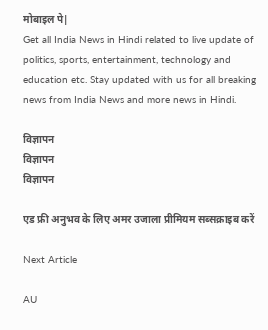मोबाइल पे|
Get all India News in Hindi related to live update of politics, sports, entertainment, technology and education etc. Stay updated with us for all breaking news from India News and more news in Hindi.

विज्ञापन
विज्ञापन
विज्ञापन

एड फ्री अनुभव के लिए अमर उजाला प्रीमियम सब्सक्राइब करें

Next Article

AU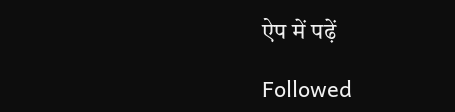ऐप में पढ़ें

Followed